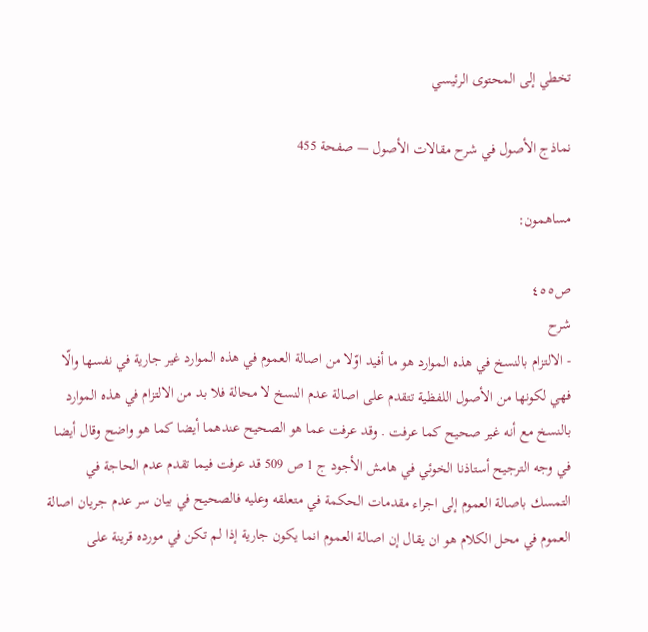تخطي إلى المحتوى الرئيسي

نماذج الأصول في شرح مقالات الأصول — صفحة 455

مساهمون:

ص٤٥٥
شرح
- الالتزام بالنسخ في هذه الموارد هو ما أفيد اوّلا من اصالة العموم في هذه الموارد غير جارية في نفسها والّا فهي لكونها من الأصول اللفظية تتقدم على اصالة عدم النسخ لا محالة فلا بد من الالتزام في هذه الموارد بالنسخ مع أنه غير صحيح كما عرفت . وقد عرفت عما هو الصحيح عندهما أيضا كما هو واضح وقال أيضا في وجه الترجيح أستاذنا الخوئي في هامش الأجود ج 1 ص 509 قد عرفت فيما تقدم عدم الحاجة في التمسك باصالة العموم إلى اجراء مقدمات الحكمة في متعلقه وعليه فالصحيح في بيان سر عدم جريان اصالة العموم في محل الكلام هو ان يقال إن اصالة العموم انما يكون جارية إذا لم تكن في مورده قرينة على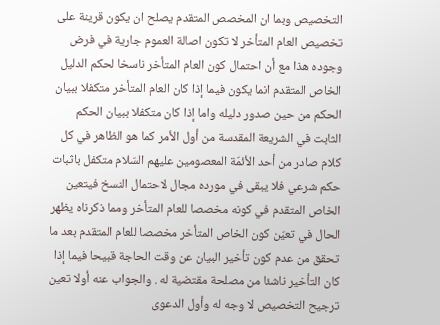التخصيص وبما ان المخصص المتقدم يصلح ان يكون قرينة على تخصيص العام المتأخر لا تكون اصالة العموم جارية في فرض وجوده هذا مع أن احتمال كون العام المتأخر ناسخا لحكم الدليل الخاص المتقدم انما يكون فيما إذا كان العام المتأخر متكفلا ببيان الحكم من حين صدور دليله واما إذا كان متكفلا ببيان الحكم الثابت في الشريعة المقدسة من أول الأمر كما هو الظاهر في كل كلام صادر من أحد الأئمّة المعصومين عليهم السّلام متكفل باثبات حكم شرعي فلا يبقى في مورده مجال لاحتمال النسخ فيتعين الخاص المتقدم في كونه مخصصا للعام المتأخر ومما ذكرناه يظهر الحال في تعيّن كون الخاص المتأخر مخصصا للعام المتقدم بعد ما تحقق من عدم كون تأخير البيان عن وقت الحاجة قبيحا فيما إذا كان التأخير ناشئا من مصلحة مقتضية له . والجواب عنه أولا تعين ترجيح التخصيص لا وجه له وأول الدعوى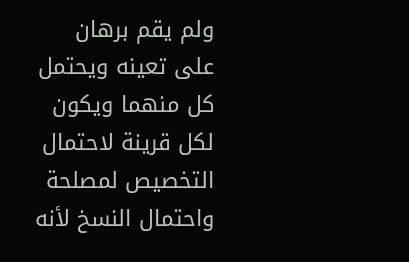ولم يقم برهان على تعينه ويحتمل كل منهما ويكون لكل قرينة لاحتمال التخصيص لمصلحة واحتمال النسخ لأنه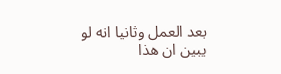بعد العمل وثانيا انه لو يبين ان هذا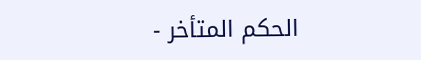الحكم المتأخر -